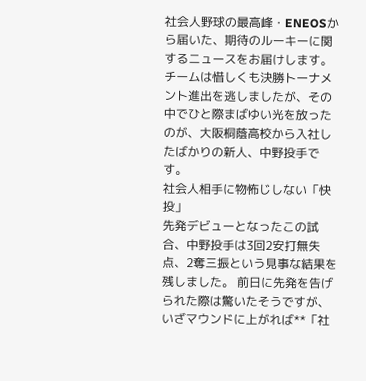社会人野球の最高峰・ENEOSから届いた、期待のルーキーに関するニュースをお届けします。
チームは惜しくも決勝トーナメント進出を逃しましたが、その中でひと際まばゆい光を放ったのが、大阪桐蔭高校から入社したばかりの新人、中野投手です。
社会人相手に物怖じしない「快投」
先発デビューとなったこの試合、中野投手は3回2安打無失点、2奪三振という見事な結果を残しました。 前日に先発を告げられた際は驚いたそうですが、いざマウンドに上がれば**「社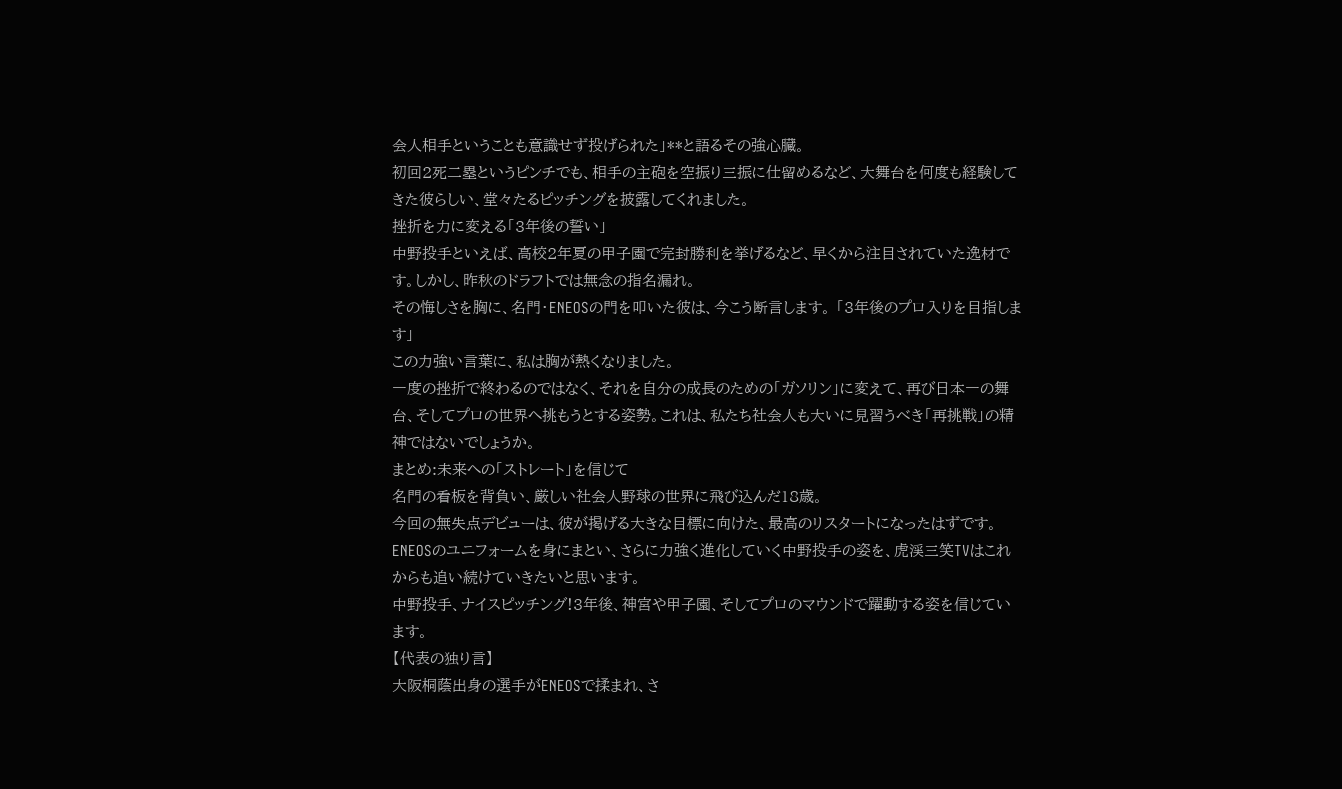会人相手ということも意識せず投げられた」**と語るその強心臓。
初回2死二塁というピンチでも、相手の主砲を空振り三振に仕留めるなど、大舞台を何度も経験してきた彼らしい、堂々たるピッチングを披露してくれました。
挫折を力に変える「3年後の誓い」
中野投手といえば、高校2年夏の甲子園で完封勝利を挙げるなど、早くから注目されていた逸材です。しかし、昨秋のドラフトでは無念の指名漏れ。
その悔しさを胸に、名門・ENEOSの門を叩いた彼は、今こう断言します。 「3年後のプロ入りを目指します」
この力強い言葉に、私は胸が熱くなりました。
一度の挫折で終わるのではなく、それを自分の成長のための「ガソリン」に変えて、再び日本一の舞台、そしてプロの世界へ挑もうとする姿勢。これは、私たち社会人も大いに見習うべき「再挑戦」の精神ではないでしょうか。
まとめ:未来への「ストレート」を信じて
名門の看板を背負い、厳しい社会人野球の世界に飛び込んだ18歳。
今回の無失点デビューは、彼が掲げる大きな目標に向けた、最高のリスタートになったはずです。
ENEOSのユニフォームを身にまとい、さらに力強く進化していく中野投手の姿を、虎渓三笑TVはこれからも追い続けていきたいと思います。
中野投手、ナイスピッチング!3年後、神宮や甲子園、そしてプロのマウンドで躍動する姿を信じています。
【代表の独り言】
大阪桐蔭出身の選手がENEOSで揉まれ、さ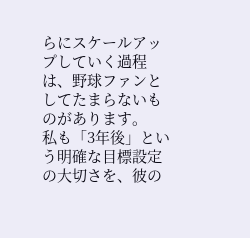らにスケールアップしていく過程は、野球ファンとしてたまらないものがあります。
私も「3年後」という明確な目標設定の大切さを、彼の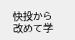快投から改めて学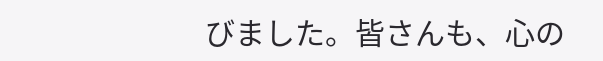びました。皆さんも、心の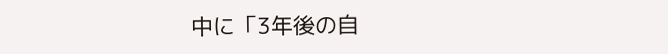中に「3年後の自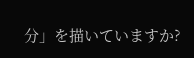分」を描いていますか?